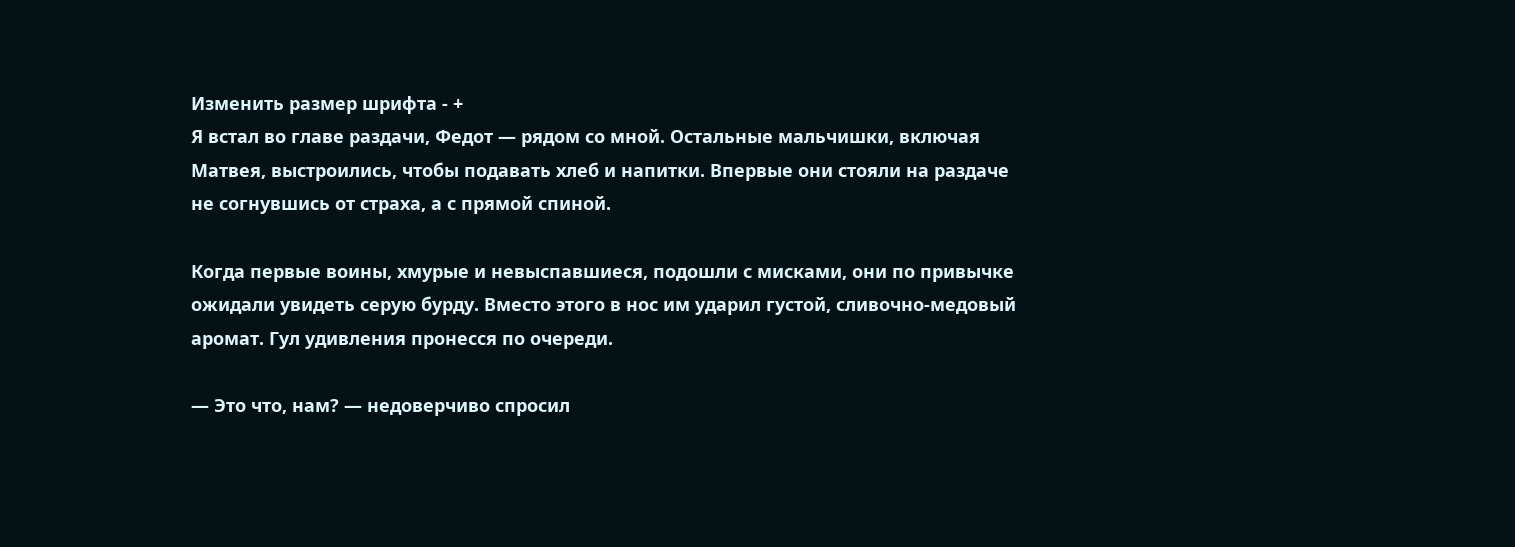Изменить размер шрифта - +
Я встал во главе раздачи, Федот — рядом со мной. Остальные мальчишки, включая Матвея, выстроились, чтобы подавать хлеб и напитки. Впервые они стояли на раздаче не согнувшись от страха, а с прямой спиной.

Когда первые воины, хмурые и невыспавшиеся, подошли с мисками, они по привычке ожидали увидеть серую бурду. Вместо этого в нос им ударил густой, сливочно-медовый аромат. Гул удивления пронесся по очереди.

— Это что, нам? — недоверчиво спросил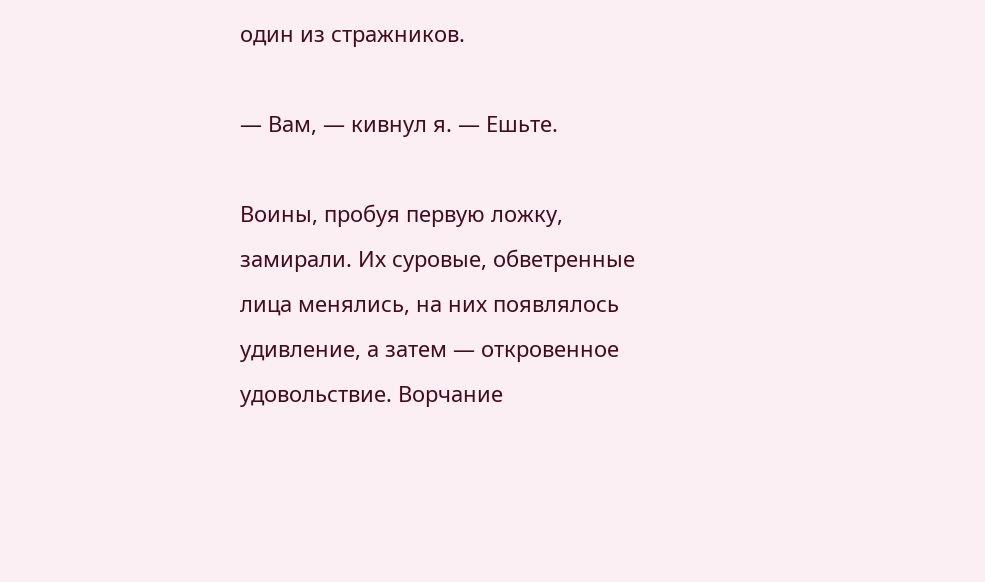один из стражников.

— Вам, — кивнул я. — Ешьте.

Воины, пробуя первую ложку, замирали. Их суровые, обветренные лица менялись, на них появлялось удивление, а затем — откровенное удовольствие. Ворчание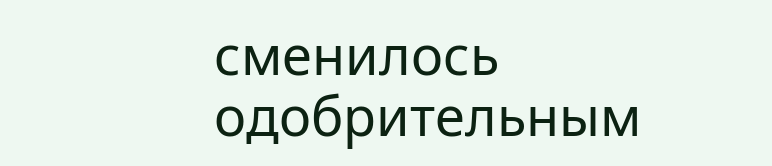сменилось одобрительным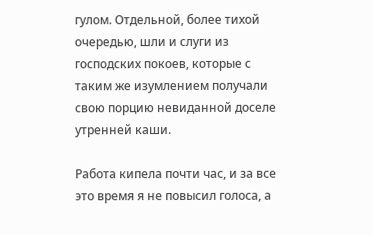гулом. Отдельной, более тихой очередью, шли и слуги из господских покоев, которые с таким же изумлением получали свою порцию невиданной доселе утренней каши.

Работа кипела почти час, и за все это время я не повысил голоса, а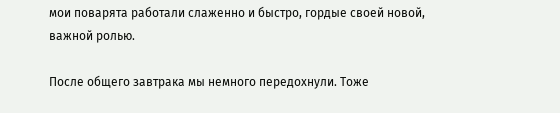мои поварята работали слаженно и быстро, гордые своей новой, важной ролью.

После общего завтрака мы немного передохнули. Тоже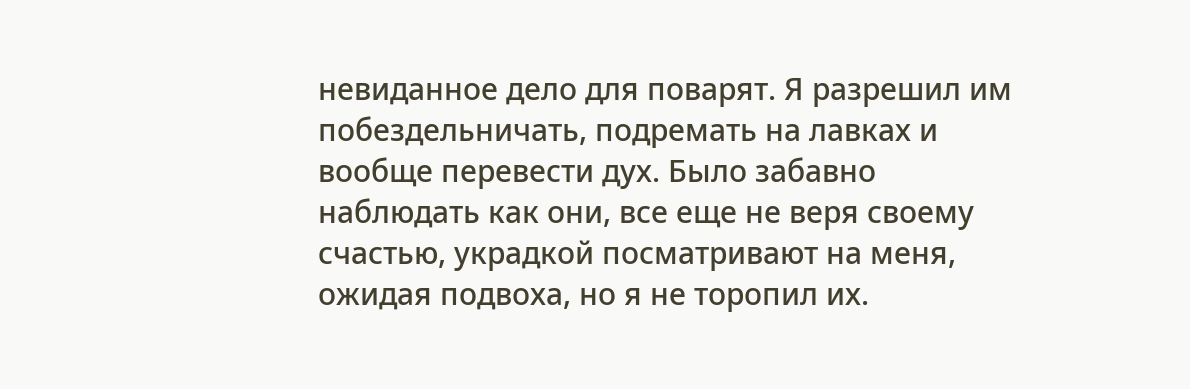невиданное дело для поварят. Я разрешил им побездельничать, подремать на лавках и вообще перевести дух. Было забавно наблюдать как они, все еще не веря своему счастью, украдкой посматривают на меня, ожидая подвоха, но я не торопил их.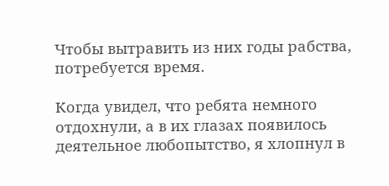Чтобы вытравить из них годы рабства, потребуется время.

Когда увидел, что ребята немного отдохнули, а в их глазах появилось деятельное любопытство, я хлопнул в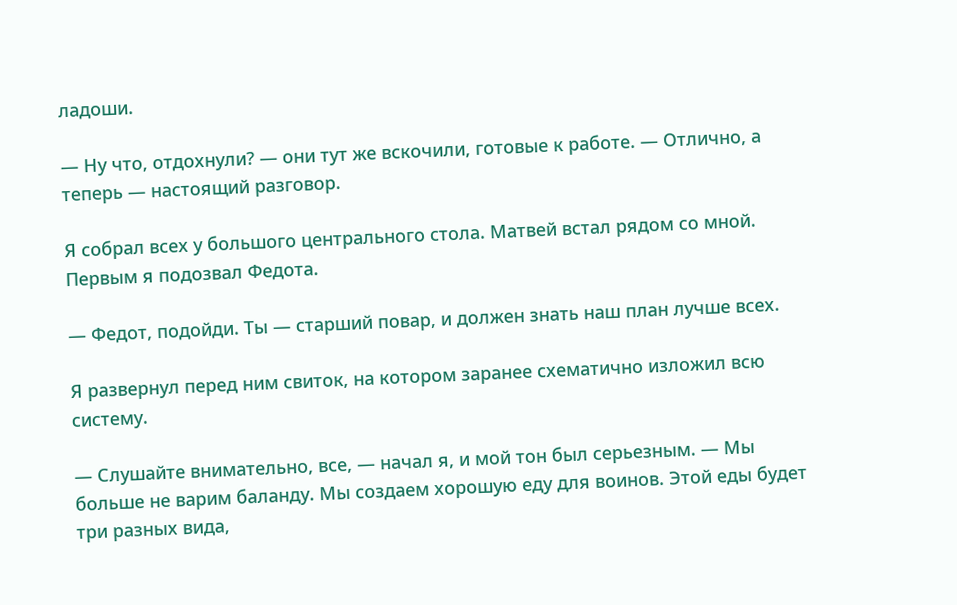ладоши.

— Ну что, отдохнули? — они тут же вскочили, готовые к работе. — Отлично, а теперь — настоящий разговор.

Я собрал всех у большого центрального стола. Матвей встал рядом со мной. Первым я подозвал Федота.

— Федот, подойди. Ты — старший повар, и должен знать наш план лучше всех.

Я развернул перед ним свиток, на котором заранее схематично изложил всю систему.

— Слушайте внимательно, все, — начал я, и мой тон был серьезным. — Мы больше не варим баланду. Мы создаем хорошую еду для воинов. Этой еды будет три разных вида,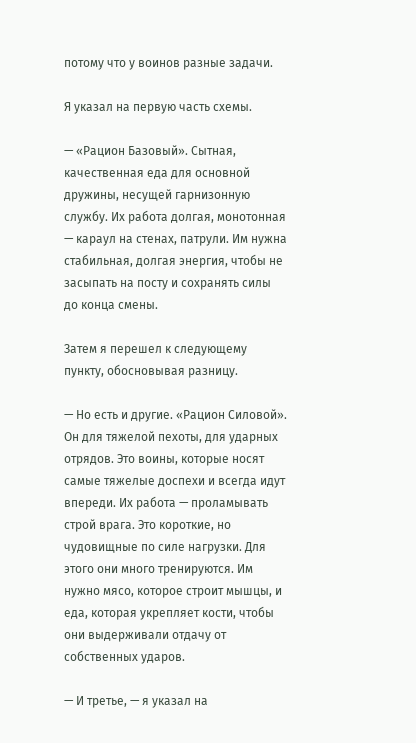потому что у воинов разные задачи.

Я указал на первую часть схемы.

— «Рацион Базовый». Сытная, качественная еда для основной дружины, несущей гарнизонную службу. Их работа долгая, монотонная — караул на стенах, патрули. Им нужна стабильная, долгая энергия, чтобы не засыпать на посту и сохранять силы до конца смены.

Затем я перешел к следующему пункту, обосновывая разницу.

— Но есть и другие. «Рацион Силовой». Он для тяжелой пехоты, для ударных отрядов. Это воины, которые носят самые тяжелые доспехи и всегда идут впереди. Их работа — проламывать строй врага. Это короткие, но чудовищные по силе нагрузки. Для этого они много тренируются. Им нужно мясо, которое строит мышцы, и еда, которая укрепляет кости, чтобы они выдерживали отдачу от собственных ударов.

— И третье, — я указал на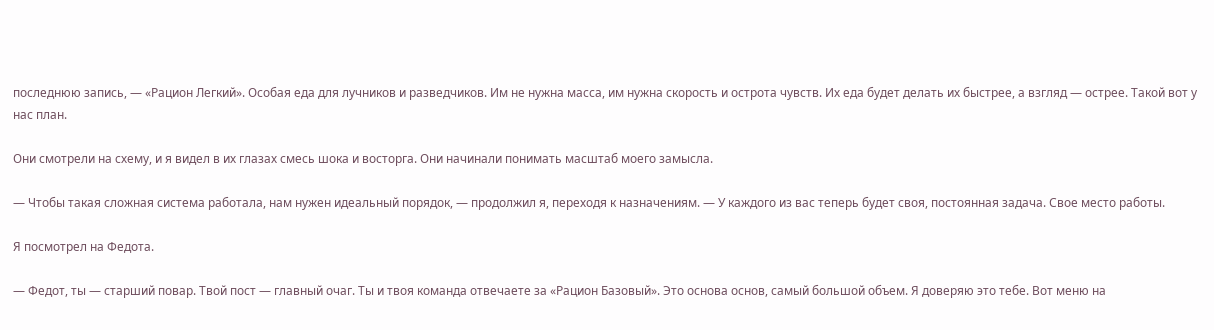последнюю запись, — «Рацион Легкий». Особая еда для лучников и разведчиков. Им не нужна масса, им нужна скорость и острота чувств. Их еда будет делать их быстрее, а взгляд — острее. Такой вот у нас план.

Они смотрели на схему, и я видел в их глазах смесь шока и восторга. Они начинали понимать масштаб моего замысла.

— Чтобы такая сложная система работала, нам нужен идеальный порядок, — продолжил я, переходя к назначениям. — У каждого из вас теперь будет своя, постоянная задача. Свое место работы.

Я посмотрел на Федота.

— Федот, ты — старший повар. Твой пост — главный очаг. Ты и твоя команда отвечаете за «Рацион Базовый». Это основа основ, самый большой объем. Я доверяю это тебе. Вот меню на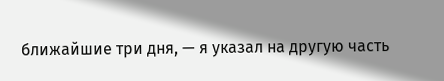ближайшие три дня, — я указал на другую часть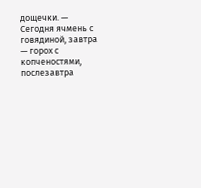дощечки. — Сегодня ячмень с говядиной, завтра — горох с копченостями, послезавтра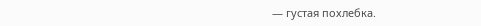— густая похлебка.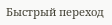Быстрый переход